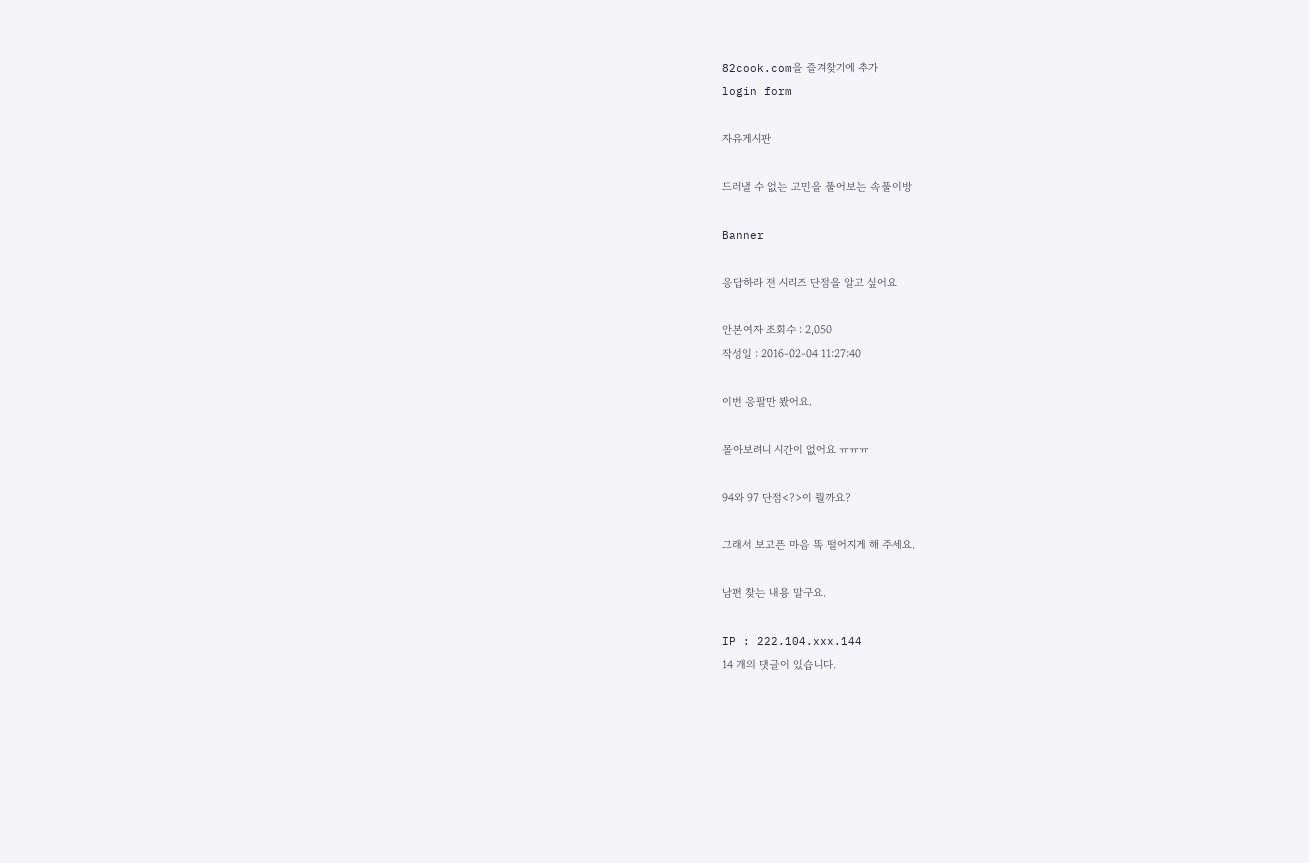82cook.com을 즐겨찾기에 추가
login form

자유게시판

드러낼 수 없는 고민을 풀어보는 속풀이방

Banner

응답하라 전 시리즈 단점을 알고 싶어요

안본여자 조회수 : 2,050
작성일 : 2016-02-04 11:27:40

이번 응팔만 봤어요.

몰아보려니 시간이 없어요 ㅠㅠㅠ

94와 97 단점<?>이 뭘까요?

그래서 보고픈 마음 똑 떨어지게 해 주세요.

남편 찾는 내용 말구요.

IP : 222.104.xxx.144
14 개의 댓글이 있습니다.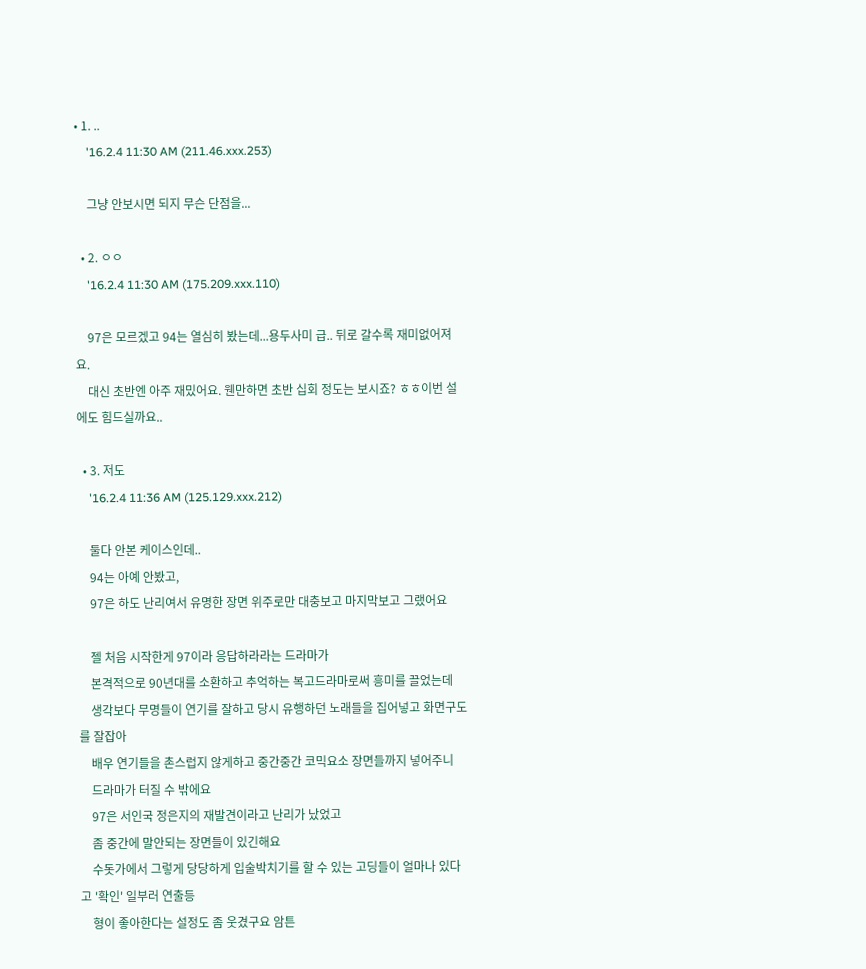• 1. ..
    '16.2.4 11:30 AM (211.46.xxx.253)

    그냥 안보시면 되지 무슨 단점을...

  • 2. ㅇㅇ
    '16.2.4 11:30 AM (175.209.xxx.110)

    97은 모르겠고 94는 열심히 봤는데...용두사미 급.. 뒤로 갈수록 재미없어져요.
    대신 초반엔 아주 재밌어요. 웬만하면 초반 십회 정도는 보시죠? ㅎㅎ이번 설에도 힘드실까요..

  • 3. 저도
    '16.2.4 11:36 AM (125.129.xxx.212)

    둘다 안본 케이스인데..
    94는 아예 안봤고,
    97은 하도 난리여서 유명한 장면 위주로만 대충보고 마지막보고 그랬어요

    젤 처음 시작한게 97이라 응답하라라는 드라마가
    본격적으로 90년대를 소환하고 추억하는 복고드라마로써 흥미를 끌었는데
    생각보다 무명들이 연기를 잘하고 당시 유행하던 노래들을 집어넣고 화면구도를 잘잡아
    배우 연기들을 촌스럽지 않게하고 중간중간 코믹요소 장면들까지 넣어주니
    드라마가 터질 수 밖에요
    97은 서인국 정은지의 재발견이라고 난리가 났었고
    좀 중간에 말안되는 장면들이 있긴해요
    수돗가에서 그렇게 당당하게 입술박치기를 할 수 있는 고딩들이 얼마나 있다고 '확인' 일부러 연출등
    형이 좋아한다는 설정도 좀 웃겼구요 암튼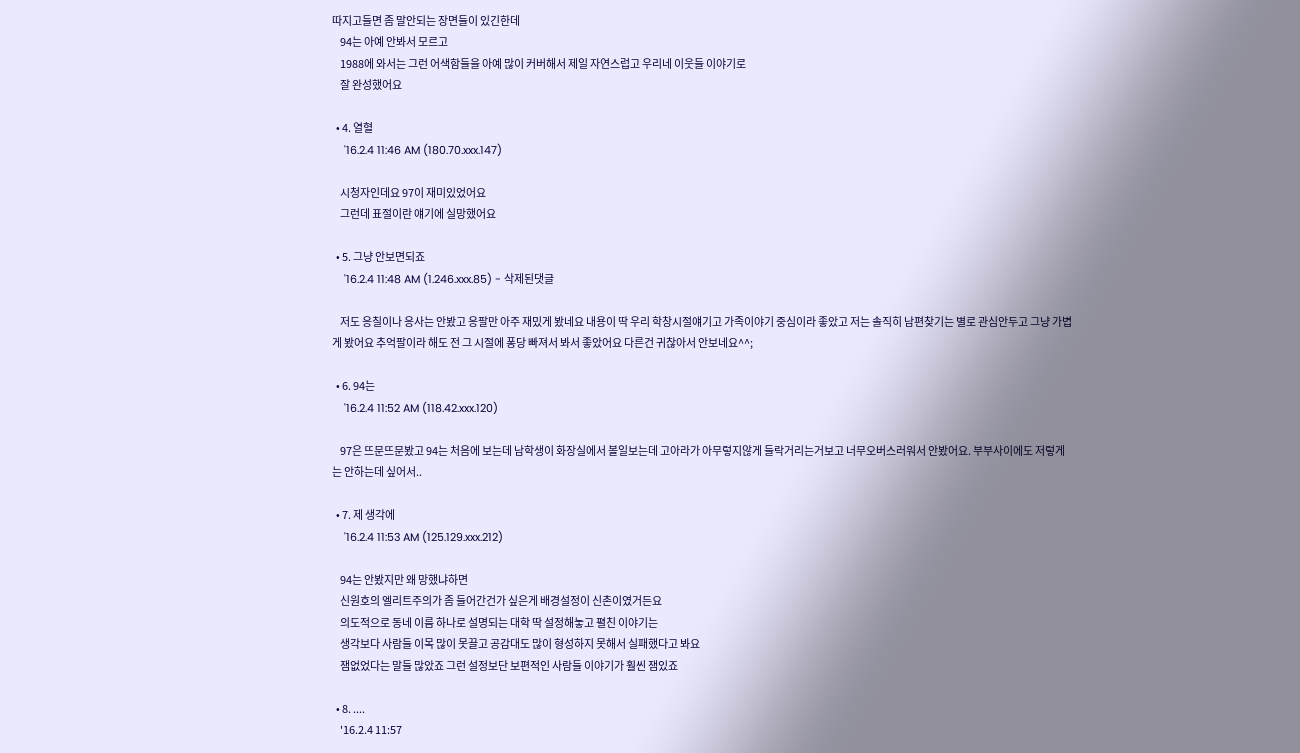따지고들면 좀 말안되는 장면들이 있긴한데
    94는 아예 안봐서 모르고
    1988에 와서는 그런 어색함들을 아예 많이 커버해서 제일 자연스럽고 우리네 이웃들 이야기로
    잘 완성했어요

  • 4. 열혈
    '16.2.4 11:46 AM (180.70.xxx.147)

    시청자인데요 97이 재미있었어요
    그런데 표절이란 얘기에 실망했어요

  • 5. 그냥 안보면되죠
    '16.2.4 11:48 AM (1.246.xxx.85) - 삭제된댓글

    저도 응칠이나 응사는 안봤고 응팔만 아주 재밌게 봤네요 내용이 딱 우리 학창시절얘기고 가족이야기 중심이라 좋았고 저는 솔직히 남편찾기는 별로 관심안두고 그냥 가볍게 봤어요 추억팔이라 해도 전 그 시절에 퐁당 빠져서 봐서 좋았어요 다른건 귀찮아서 안보네요^^;

  • 6. 94는
    '16.2.4 11:52 AM (118.42.xxx.120)

    97은 뜨문뜨문봤고 94는 처음에 보는데 남학생이 화장실에서 볼일보는데 고아라가 아무렇지않게 들락거리는거보고 너무오버스러워서 안봤어요. 부부사이에도 저렇게는 안하는데 싶어서..

  • 7. 제 생각에
    '16.2.4 11:53 AM (125.129.xxx.212)

    94는 안봤지만 왜 망했냐하면
    신원호의 엘리트주의가 좀 들어간건가 싶은게 배경설정이 신촌이였거든요
    의도적으로 동네 이름 하나로 설명되는 대학 딱 설정해놓고 펼친 이야기는
    생각보다 사람들 이목 많이 못끌고 공감대도 많이 형성하지 못해서 실패했다고 봐요
    잼없었다는 말들 많았죠 그런 설정보단 보편적인 사람들 이야기가 훨씬 잼있죠

  • 8. ....
    '16.2.4 11:57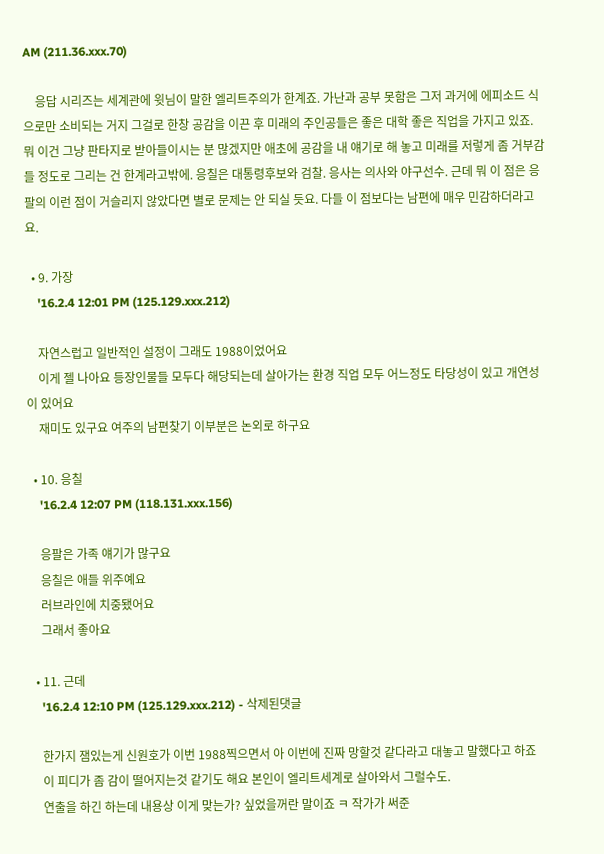AM (211.36.xxx.70)

    응답 시리즈는 세계관에 윗님이 말한 엘리트주의가 한계죠. 가난과 공부 못함은 그저 과거에 에피소드 식으로만 소비되는 거지 그걸로 한창 공감을 이끈 후 미래의 주인공들은 좋은 대학 좋은 직업을 가지고 있죠. 뭐 이건 그냥 판타지로 받아들이시는 분 많겠지만 애초에 공감을 내 얘기로 해 놓고 미래를 저렇게 좀 거부감 들 정도로 그리는 건 한계라고밖에. 응칠은 대통령후보와 검찰. 응사는 의사와 야구선수. 근데 뭐 이 점은 응팔의 이런 점이 거슬리지 않았다면 별로 문제는 안 되실 듯요. 다들 이 점보다는 남편에 매우 민감하더라고요.

  • 9. 가장
    '16.2.4 12:01 PM (125.129.xxx.212)

    자연스럽고 일반적인 설정이 그래도 1988이었어요
    이게 젤 나아요 등장인물들 모두다 해당되는데 살아가는 환경 직업 모두 어느정도 타당성이 있고 개연성이 있어요
    재미도 있구요 여주의 남편찾기 이부분은 논외로 하구요

  • 10. 응칠
    '16.2.4 12:07 PM (118.131.xxx.156)

    응팔은 가족 얘기가 많구요
    응칠은 애들 위주예요
    러브라인에 치중됐어요
    그래서 좋아요

  • 11. 근데
    '16.2.4 12:10 PM (125.129.xxx.212) - 삭제된댓글

    한가지 잼있는게 신원호가 이번 1988찍으면서 아 이번에 진짜 망할것 같다라고 대놓고 말했다고 하죠
    이 피디가 좀 감이 떨어지는것 같기도 해요 본인이 엘리트세계로 살아와서 그럴수도.
    연출을 하긴 하는데 내용상 이게 맞는가? 싶었을꺼란 말이죠 ㅋ 작가가 써준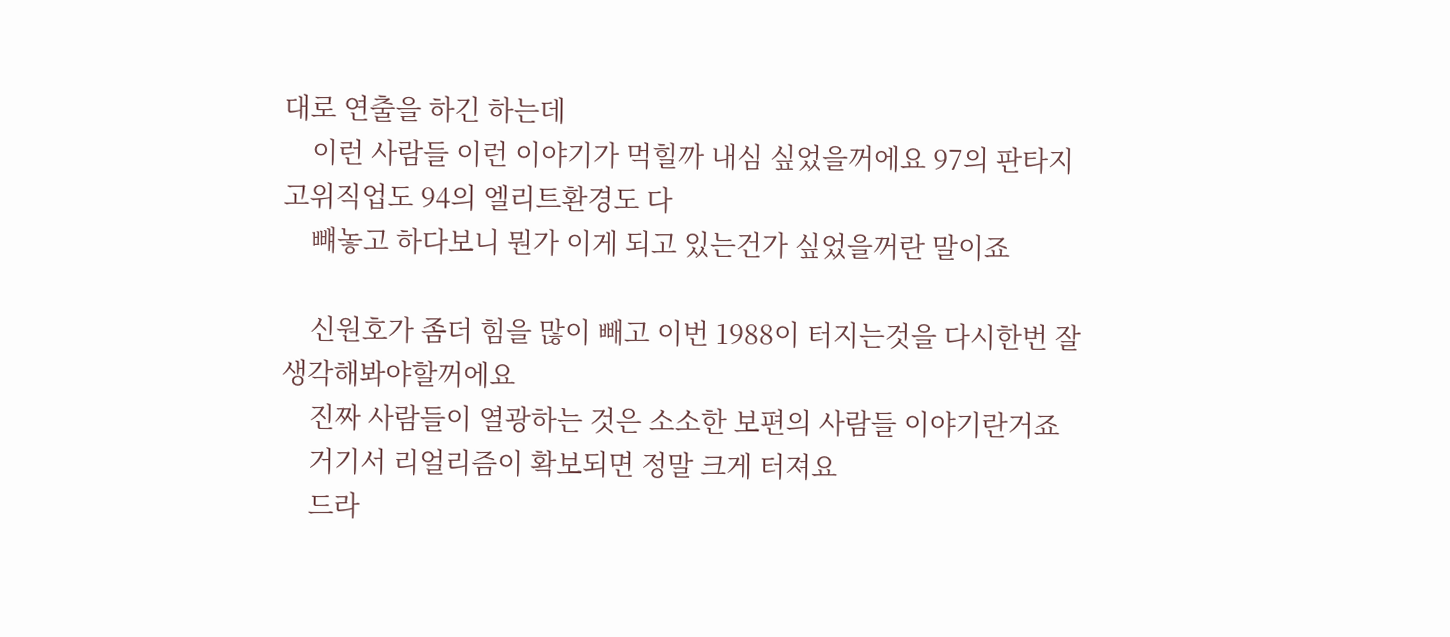대로 연출을 하긴 하는데
    이런 사람들 이런 이야기가 먹힐까 내심 싶었을꺼에요 97의 판타지 고위직업도 94의 엘리트환경도 다
    뺴놓고 하다보니 뭔가 이게 되고 있는건가 싶었을꺼란 말이죠

    신원호가 좀더 힘을 많이 빼고 이번 1988이 터지는것을 다시한번 잘 생각해봐야할꺼에요
    진짜 사람들이 열광하는 것은 소소한 보편의 사람들 이야기란거죠
    거기서 리얼리즘이 확보되면 정말 크게 터져요
    드라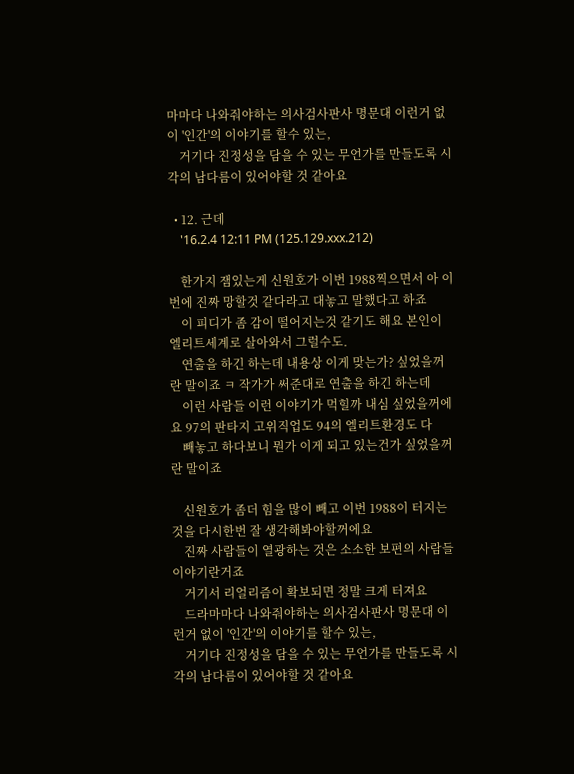마마다 나와줘야하는 의사검사판사 명문대 이런거 없이 '인간'의 이야기를 할수 있는,
    거기다 진정성을 담을 수 있는 무언가를 만들도록 시각의 남다름이 있어야할 것 같아요

  • 12. 근데
    '16.2.4 12:11 PM (125.129.xxx.212)

    한가지 잼있는게 신원호가 이번 1988찍으면서 아 이번에 진짜 망할것 같다라고 대놓고 말했다고 하죠
    이 피디가 좀 감이 떨어지는것 같기도 해요 본인이 엘리트세계로 살아와서 그럴수도.
    연출을 하긴 하는데 내용상 이게 맞는가? 싶었을꺼란 말이죠 ㅋ 작가가 써준대로 연출을 하긴 하는데
    이런 사람들 이런 이야기가 먹힐까 내심 싶었을꺼에요 97의 판타지 고위직업도 94의 엘리트환경도 다
    빼놓고 하다보니 뭔가 이게 되고 있는건가 싶었을꺼란 말이죠

    신원호가 좀더 힘을 많이 빼고 이번 1988이 터지는것을 다시한번 잘 생각해봐야할꺼에요
    진짜 사람들이 열광하는 것은 소소한 보편의 사람들 이야기란거죠
    거기서 리얼리즘이 확보되면 정말 크게 터져요
    드라마마다 나와줘야하는 의사검사판사 명문대 이런거 없이 '인간'의 이야기를 할수 있는,
    거기다 진정성을 담을 수 있는 무언가를 만들도록 시각의 남다름이 있어야할 것 같아요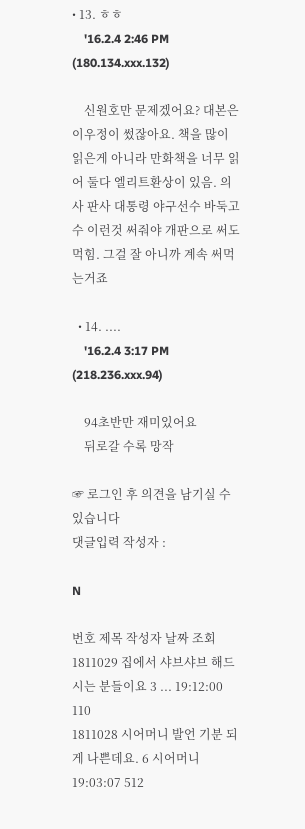• 13. ㅎㅎ
    '16.2.4 2:46 PM (180.134.xxx.132)

    신원호만 문제겠어요? 대본은 이우정이 썼잖아요. 책을 많이 읽은게 아니라 만화책을 너무 읽어 둘다 엘리트환상이 있음. 의사 판사 대통령 야구선수 바둑고수 이런것 써줘야 개판으로 써도 먹힘. 그걸 잘 아니까 계속 써먹는거죠

  • 14. ....
    '16.2.4 3:17 PM (218.236.xxx.94)

    94초반만 재미있어요
    뒤로갈 수록 망작

☞ 로그인 후 의견을 남기실 수 있습니다
댓글입력 작성자 :

N

번호 제목 작성자 날짜 조회
1811029 집에서 샤브샤브 해드시는 분들이요 3 ... 19:12:00 110
1811028 시어머니 발언 기분 되게 나쁜데요. 6 시어머니 19:03:07 512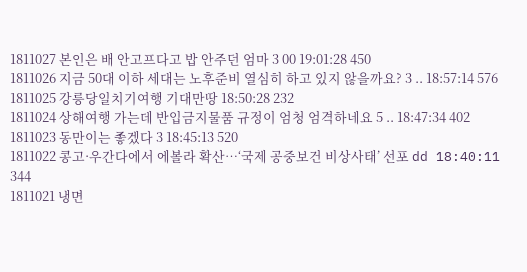1811027 본인은 배 안고프다고 밥 안주던 엄마 3 00 19:01:28 450
1811026 지금 50대 이하 세대는 노후준비 열심히 하고 있지 않을까요? 3 .. 18:57:14 576
1811025 강릉당일치기여행 기대만땅 18:50:28 232
1811024 상해여행 가는데 반입금지물품 규정이 엄청 엄격하네요 5 .. 18:47:34 402
1811023 동만이는 좋겠다 3 18:45:13 520
1811022 콩고·우간다에서 에볼라 확산…‘국제 공중보건 비상사태’ 선포 dd 18:40:11 344
1811021 냉면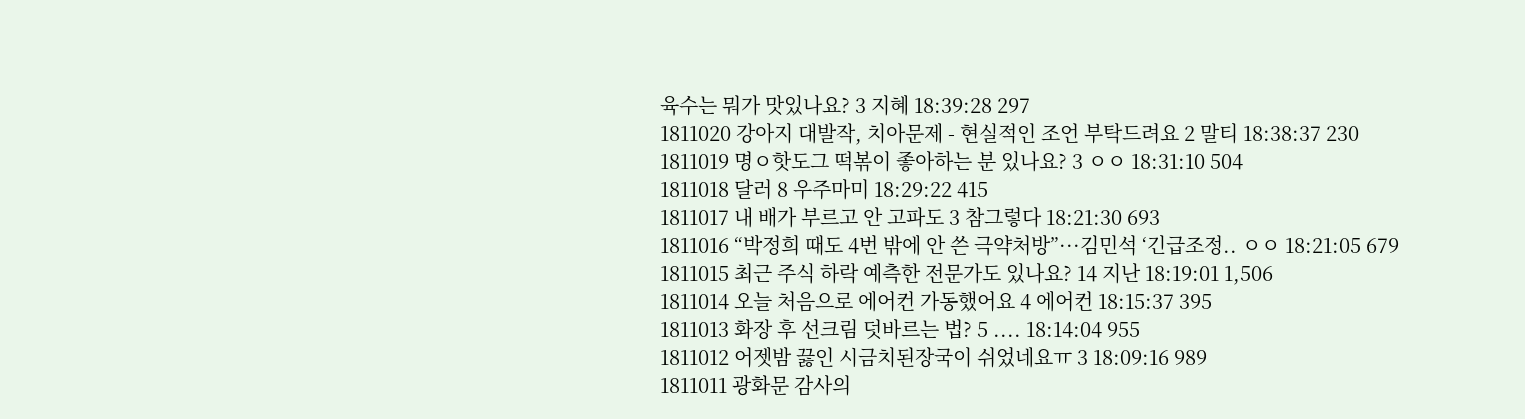육수는 뭐가 맛있나요? 3 지혜 18:39:28 297
1811020 강아지 대발작, 치아문제 - 현실적인 조언 부탁드려요 2 말티 18:38:37 230
1811019 명ㅇ핫도그 떡볶이 좋아하는 분 있나요? 3 ㅇㅇ 18:31:10 504
1811018 달러 8 우주마미 18:29:22 415
1811017 내 배가 부르고 안 고파도 3 참그렇다 18:21:30 693
1811016 “박정희 때도 4번 밖에 안 쓴 극약처방”···김민석 ‘긴급조정.. ㅇㅇ 18:21:05 679
1811015 최근 주식 하락 예측한 전문가도 있나요? 14 지난 18:19:01 1,506
1811014 오늘 처음으로 에어컨 가동했어요 4 에어컨 18:15:37 395
1811013 화장 후 선크림 덧바르는 법? 5 .... 18:14:04 955
1811012 어젯밤 끓인 시금치된장국이 쉬었네요ㅠ 3 18:09:16 989
1811011 광화문 감사의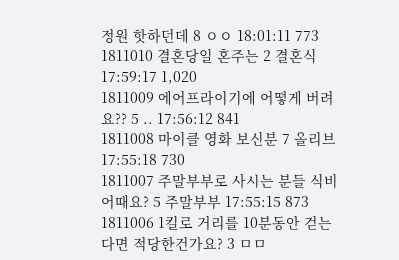정원 핫하던데 8 ㅇㅇ 18:01:11 773
1811010 결혼당일 혼주는 2 결혼식 17:59:17 1,020
1811009 에어프라이기에 어떻게 버려요?? 5 .. 17:56:12 841
1811008 마이클 영화 보신분 7 올리브 17:55:18 730
1811007 주말부부로 사시는 분들 식비 어때요? 5 주말부부 17:55:15 873
1811006 1킬로 거리를 10분동안 걷는다면 적당한건가요? 3 ㅁㅁ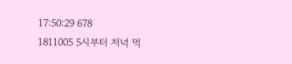17:50:29 678
1811005 5시부터 저녁 먹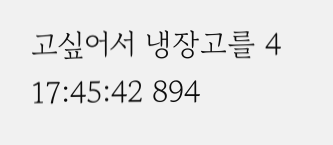고싶어서 냉장고를 4 17:45:42 894